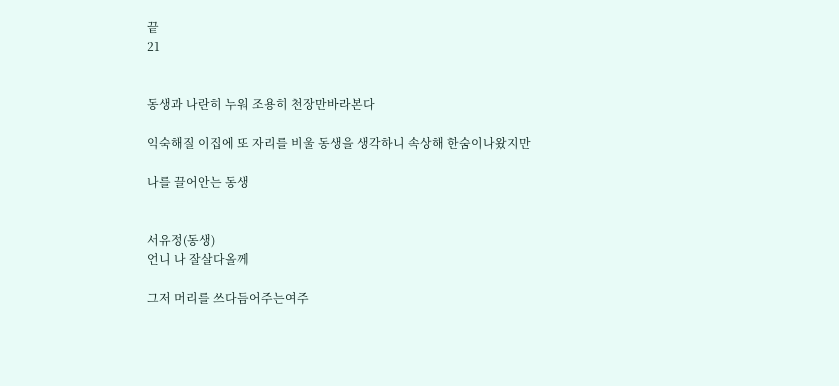끝
21


동생과 나란히 누워 조용히 천장만바라본다

익숙해질 이집에 또 자리를 비울 동생을 생각하니 속상해 한숨이나왔지만

나를 끌어안는 동생


서유정(동생)
언니 나 잘살다올께

그저 머리를 쓰다듬어주는여주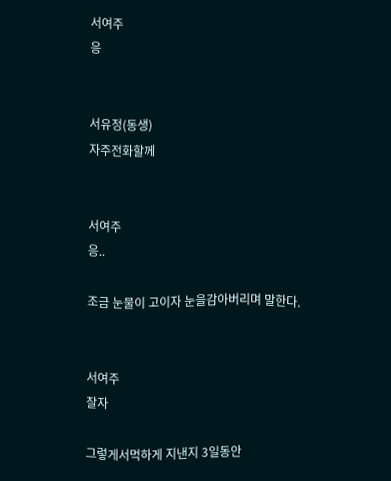서여주
응


서유정(동생)
자주전화할께


서여주
응..

조금 눈물이 고이자 눈을감아버리며 말한다.


서여주
잘자

그렇게서먹하게 지낸지 3일동안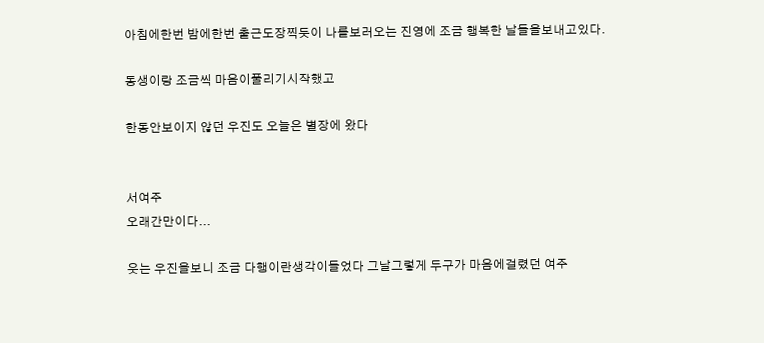아침에한번 밤에한번 출근도장찍듯이 나를보러오는 진영에 조금 행복한 날들을보내고있다.

동생이랑 조금씩 마음이풀리기시작했고

한동안보이지 않던 우진도 오늘은 별장에 왔다


서여주
오래간만이다...

웃는 우진을보니 조금 다행이란생각이들었다 그날그렇게 두구가 마음에걸렸던 여주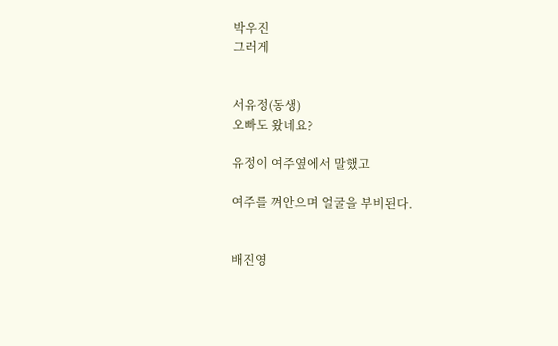박우진
그러게


서유정(동생)
오빠도 왔네요?

유정이 여주옆에서 말했고

여주를 껴안으며 얼굴을 부비된다.


배진영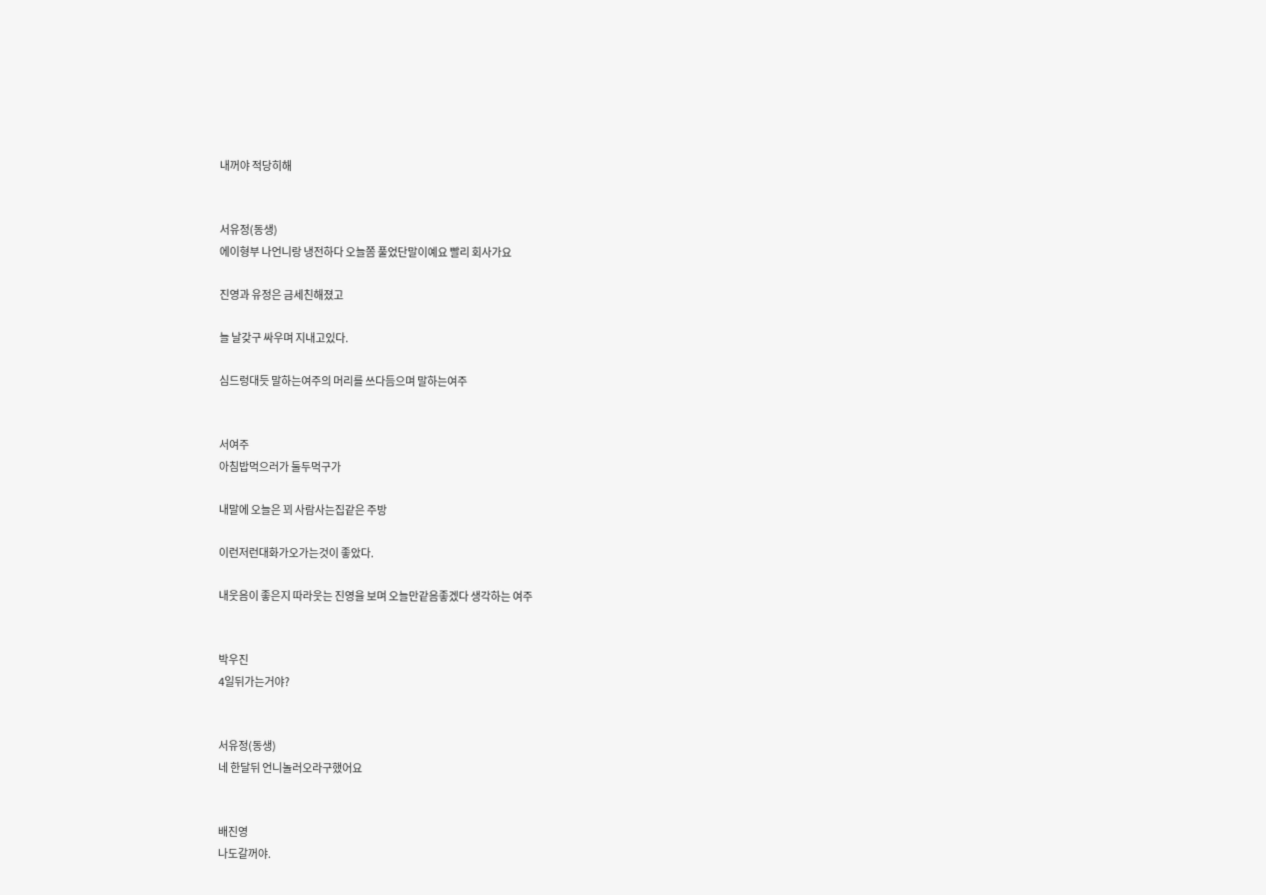내꺼야 적당히해


서유정(동생)
에이형부 나언니랑 냉전하다 오늘쫌 풀었단말이예요 빨리 회사가요

진영과 유정은 금세친해졌고

늘 날갖구 싸우며 지내고있다.

심드렁대듯 말하는여주의 머리를 쓰다듬으며 말하는여주


서여주
아침밥먹으러가 둘두먹구가

내말에 오늘은 꾀 사람사는집같은 주방

이런저런대화가오가는것이 좋았다.

내웃음이 좋은지 따라웃는 진영을 보며 오늘만같음좋겠다 생각하는 여주


박우진
4일뒤가는거야?


서유정(동생)
네 한달뒤 언니놀러오라구했어요


배진영
나도갈꺼야.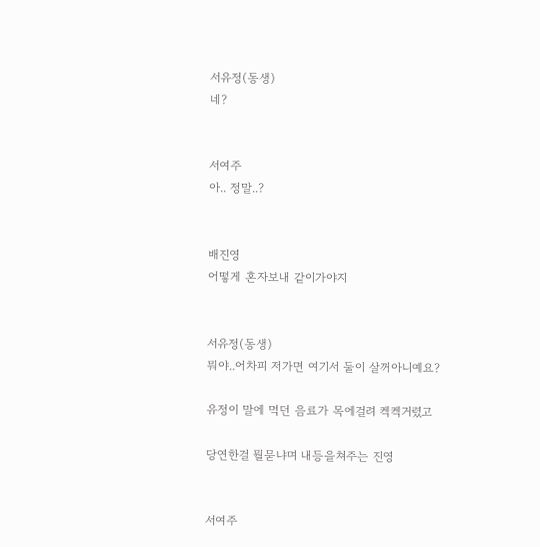서유정(동생)
네?


서여주
아.. 정말..?


배진영
어떻게 혼자보내 같이가야지


서유정(동생)
뭐야..어차피 저가면 여기서 둘이 살꺼아니예요?

유정이 말에 먹던 음료가 목에걸려 켁켁거렸고

당연한걸 뭘묻냐며 내등을쳐주는 진영


서여주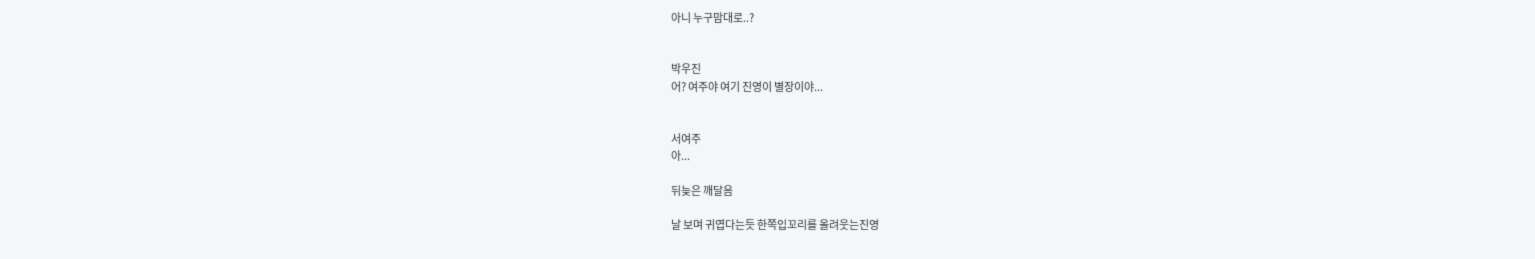아니 누구맘대로..?


박우진
어? 여주야 여기 진영이 별장이야...


서여주
아...

뒤늦은 깨달음

날 보며 귀엽다는듯 한쪽입꼬리를 올려웃는진영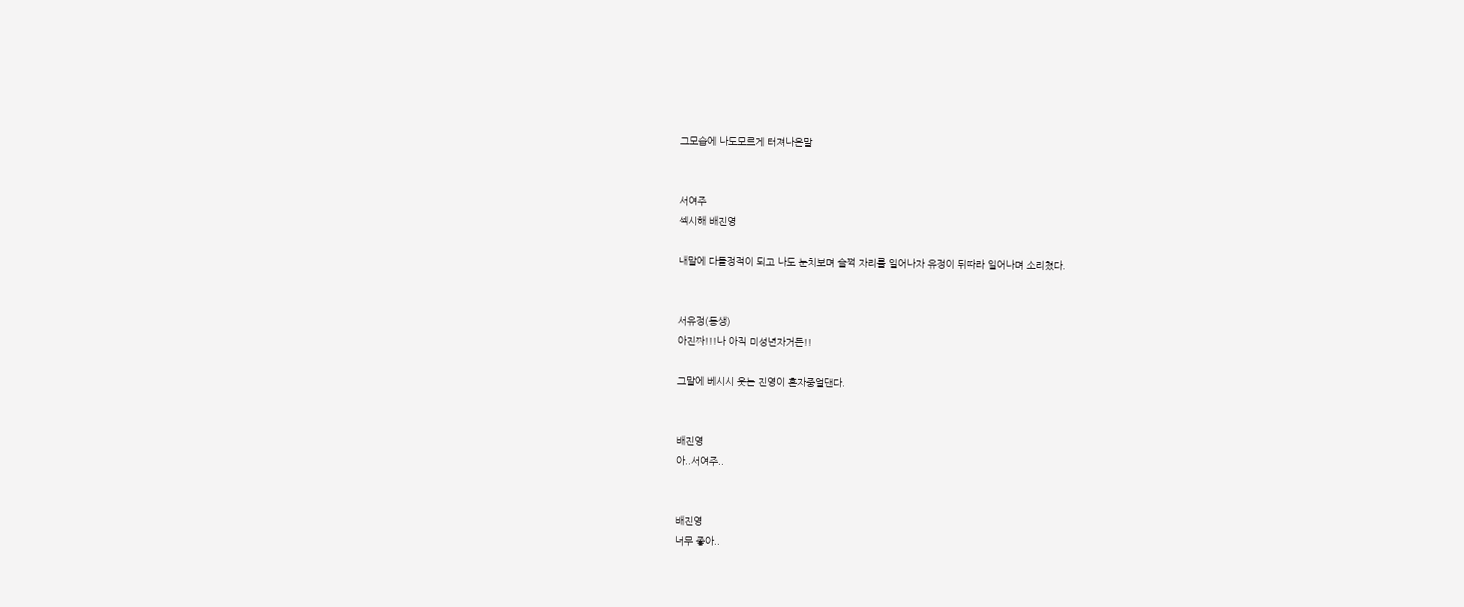그모습에 나도모르게 터져나온말


서여주
섹시해 배진영

내말에 다들정적이 되고 나도 눈치보며 슬쩍 자리를 일어나자 유정이 뒤따라 일어나며 소리쳤다.


서유정(동생)
아진짜!!!나 아직 미성년자거든!!

그말에 베시시 웃는 진영이 혼자중얼댄다.


배진영
아..서여주..


배진영
너무 좋아..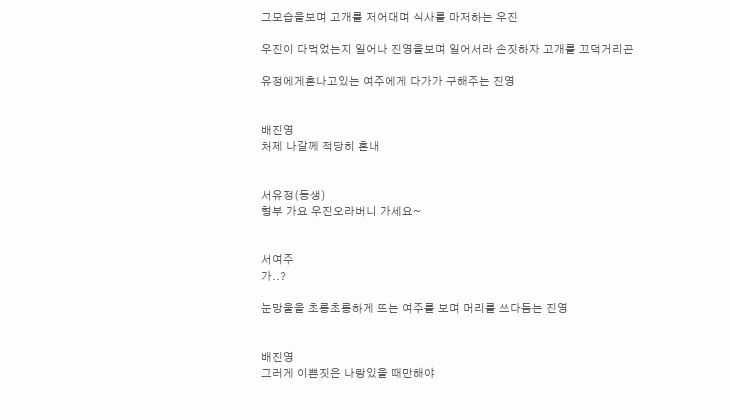그모습을보며 고개를 저어대며 식사를 마저하는 우진

우진이 다먹었는지 일어나 진영을보며 일어서라 손짓하자 고개를 끄덕거리곤

유정에게혼나고있는 여주에게 다가가 구해주는 진영


배진영
처제 나갈께 적당히 혼내


서유정(동생)
형부 가요 우진오라버니 가세요~


서여주
가..?

눈망울을 초롱초롱하게 뜨는 여주를 보며 머리를 쓰다듬는 진영


배진영
그러게 이쁜짓은 나랑있을 때만해야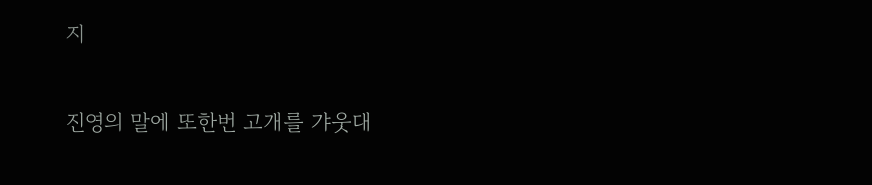지

진영의 말에 또한번 고개를 갸웃대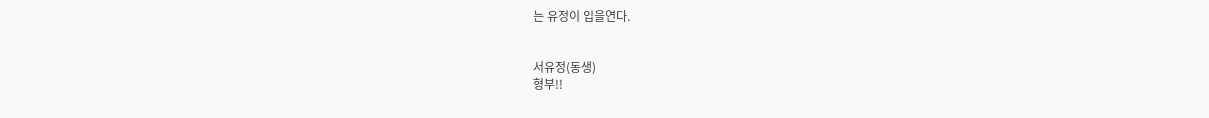는 유정이 입을연다.


서유정(동생)
형부!!